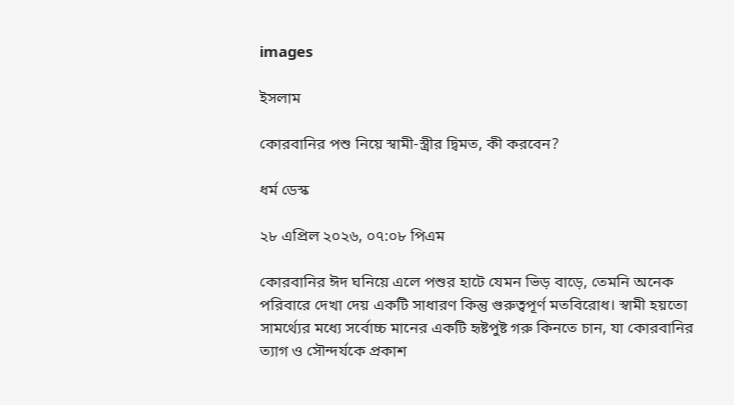images

ইসলাম

কোরবানির পশু নিয়ে স্বামী-স্ত্রীর দ্বিমত, কী করবেন?

ধর্ম ডেস্ক

২৮ এপ্রিল ২০২৬, ০৭:০৮ পিএম

কোরবানির ঈদ ঘনিয়ে এলে পশুর হাটে যেমন ভিড় বাড়ে, তেমনি অনেক পরিবারে দেখা দেয় একটি সাধারণ কিন্তু গুরুত্বপূর্ণ মতবিরোধ। স্বামী হয়তো সামর্থ্যের মধ্যে সর্বোচ্চ মানের একটি হৃষ্টপুষ্ট গরু কিনতে চান, যা কোরবানির ত্যাগ ও সৌন্দর্যকে প্রকাশ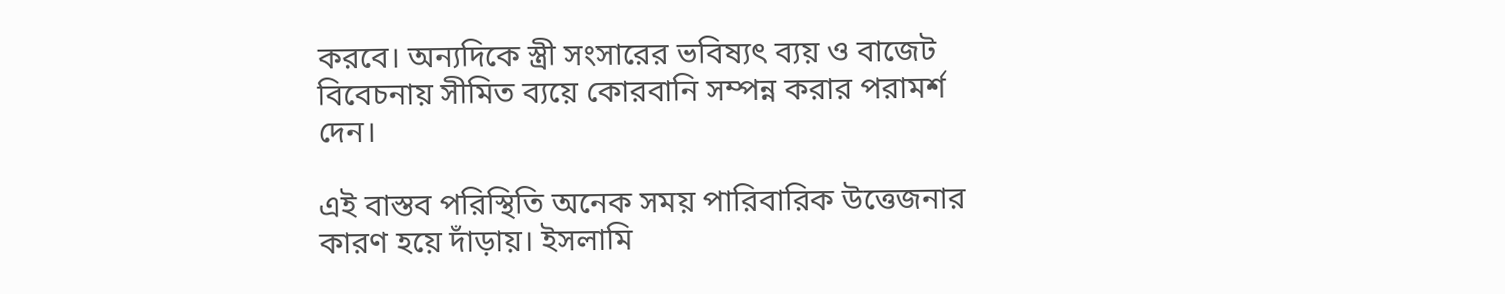করবে। অন্যদিকে স্ত্রী সংসারের ভবিষ্যৎ ব্যয় ও বাজেট বিবেচনায় সীমিত ব্যয়ে কোরবানি সম্পন্ন করার পরামর্শ দেন।

এই বাস্তব পরিস্থিতি অনেক সময় পারিবারিক উত্তেজনার কারণ হয়ে দাঁড়ায়। ইসলামি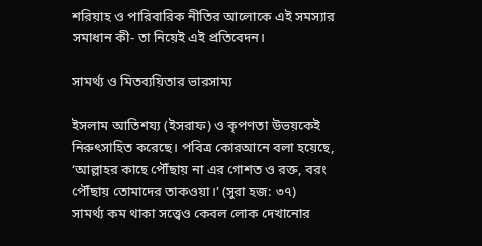শরিয়াহ ও পারিবারিক নীতির আলোকে এই সমস্যার সমাধান কী- তা নিয়েই এই প্রতিবেদন।

সামর্থ্য ও মিতব্যয়িতার ভারসাম্য

ইসলাম আতিশয্য (ইসরাফ) ও কৃপণতা উভয়কেই নিরুৎসাহিত করেছে। পবিত্র কোরআনে বলা হয়েছে, ‘আল্লাহর কাছে পৌঁছায় না এর গোশত ও রক্ত, বরং পৌঁছায় তোমাদের তাকওয়া।’ (সুরা হজ: ৩৭)
সামর্থ্য কম থাকা সত্ত্বেও কেবল লোক দেখানোর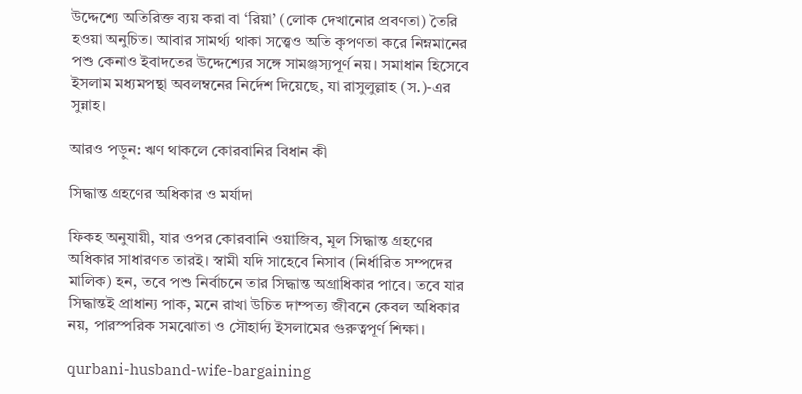উদ্দেশ্যে অতিরিক্ত ব্যয় করা বা ‘রিয়া’ (লোক দেখানোর প্রবণতা) তৈরি হওয়া অনুচিত। আবার সামর্থ্য থাকা সত্ত্বেও অতি কৃপণতা করে নিম্নমানের পশু কেনাও ইবাদতের উদ্দেশ্যের সঙ্গে সামঞ্জস্যপূর্ণ নয়। সমাধান হিসেবে ইসলাম মধ্যমপন্থা অবলম্বনের নির্দেশ দিয়েছে, যা রাসুলুল্লাহ (স.)-এর সুন্নাহ।

আরও পড়ুন: ঋণ থাকলে কোরবানির বিধান কী

সিদ্ধান্ত গ্রহণের অধিকার ও মর্যাদা

ফিকহ অনুযায়ী, যার ওপর কোরবানি ওয়াজিব, মূল সিদ্ধান্ত গ্রহণের অধিকার সাধারণত তারই। স্বামী যদি সাহেবে নিসাব (নির্ধারিত সম্পদের মালিক) হন, তবে পশু নির্বাচনে তার সিদ্ধান্ত অগ্রাধিকার পাবে। তবে যার সিদ্ধান্তই প্রাধান্য পাক, মনে রাখা উচিত দাম্পত্য জীবনে কেবল অধিকার নয়, পারস্পরিক সমঝোতা ও সৌহার্দ্য ইসলামের গুরুত্বপূর্ণ শিক্ষা।

qurbani-husband-wife-bargaining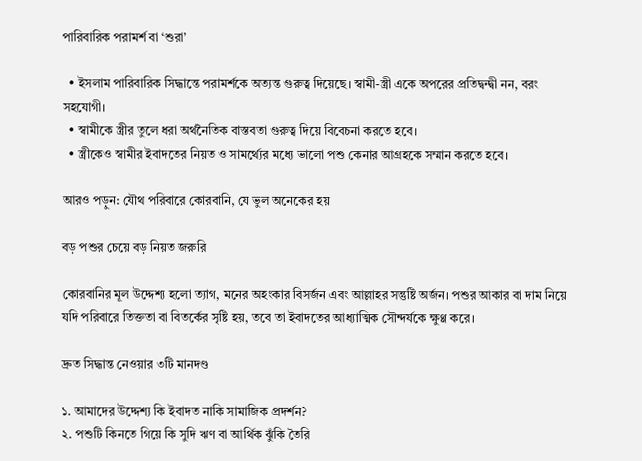পারিবারিক পরামর্শ বা ‘শুরা’

  • ইসলাম পারিবারিক সিদ্ধান্তে পরামর্শকে অত্যন্ত গুরুত্ব দিয়েছে। স্বামী-স্ত্রী একে অপরের প্রতিদ্বন্দ্বী নন, বরং সহযোগী।
  • স্বামীকে স্ত্রীর তুলে ধরা অর্থনৈতিক বাস্তবতা গুরুত্ব দিয়ে বিবেচনা করতে হবে।
  • স্ত্রীকেও স্বামীর ইবাদতের নিয়ত ও সামর্থ্যের মধ্যে ভালো পশু কেনার আগ্রহকে সম্মান করতে হবে।

আরও পড়ুন: যৌথ পরিবারে কোরবানি, যে ভুল অনেকের হয়

বড় পশুর চেয়ে বড় নিয়ত জরুরি

কোরবানির মূল উদ্দেশ্য হলো ত্যাগ, মনের অহংকার বিসর্জন এবং আল্লাহর সন্তুষ্টি অর্জন। পশুর আকার বা দাম নিয়ে যদি পরিবারে তিক্ততা বা বিতর্কের সৃষ্টি হয়, তবে তা ইবাদতের আধ্যাত্মিক সৌন্দর্যকে ক্ষুণ্ণ করে।

দ্রুত সিদ্ধান্ত নেওয়ার ৩টি মানদণ্ড

১. আমাদের উদ্দেশ্য কি ইবাদত নাকি সামাজিক প্রদর্শন?
২. পশুটি কিনতে গিয়ে কি সুদি ঋণ বা আর্থিক ঝুঁকি তৈরি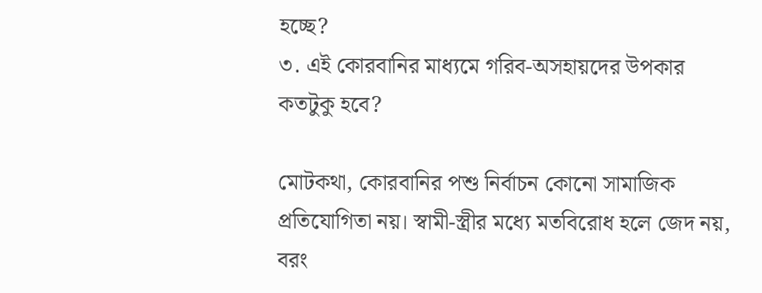হচ্ছে?
৩. এই কোরবানির মাধ্যমে গরিব-অসহায়দের উপকার কতটুকু হবে?

মোটকথা, কোরবানির পশু নির্বাচন কোনো সামাজিক প্রতিযোগিতা নয়। স্বামী-স্ত্রীর মধ্যে মতবিরোধ হলে জেদ নয়, বরং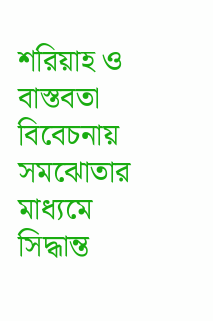শরিয়াহ ও বাস্তবতা বিবেচনায় সমঝোতার মাধ্যমে সিদ্ধান্ত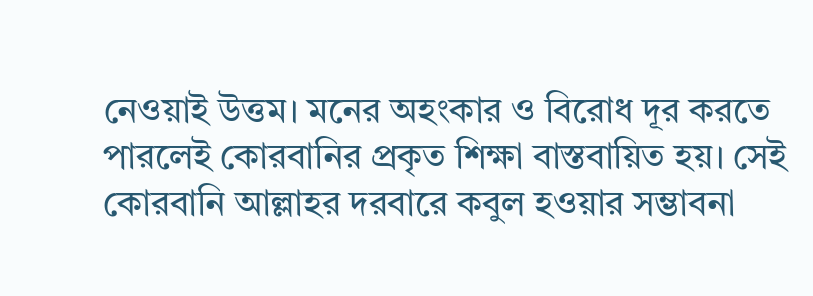নেওয়াই উত্তম। মনের অহংকার ও বিরোধ দূর করতে পারলেই কোরবানির প্রকৃত শিক্ষা বাস্তবায়িত হয়। সেই কোরবানি আল্লাহর দরবারে কবুল হওয়ার সম্ভাবনা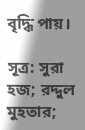বৃদ্ধি পায়।

সূত্র: সুরা হজ; রদ্দুল মুহতার;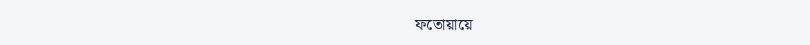ফতোয়ায়ে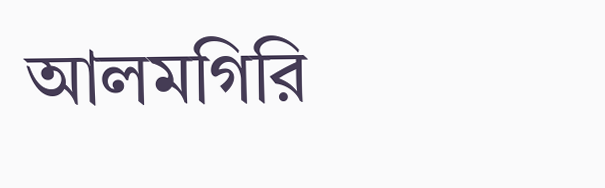আলমগিরি